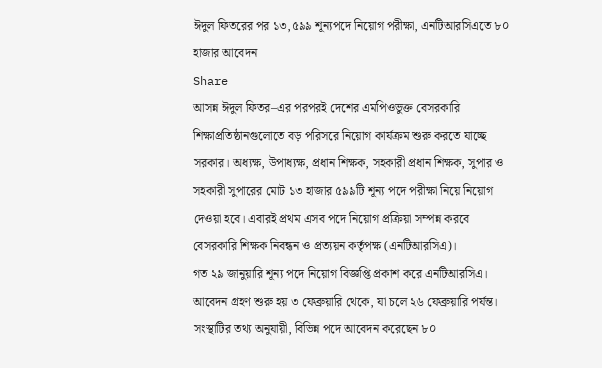ঈদুল ফিতরের পর ১৩,৫৯৯ শূন্যপদে নিয়োগ পরীক্ষা, এনটিআরসিএতে ৮০ হাজার আবেদন
Share
আসন্ন ঈদুল ফিতর–এর পরপরই দেশের এমপিওভুক্ত বেসরকারি শিক্ষাপ্রতিষ্ঠানগুলোতে বড় পরিসরে নিয়োগ কার্যক্রম শুরু করতে যাচ্ছে সরকার। অধ্যক্ষ, উপাধ্যক্ষ, প্রধান শিক্ষক, সহকারী প্রধান শিক্ষক, সুপার ও সহকারী সুপারের মোট ১৩ হাজার ৫৯৯টি শূন্য পদে পরীক্ষা নিয়ে নিয়োগ দেওয়া হবে। এবারই প্রথম এসব পদে নিয়োগ প্রক্রিয়া সম্পন্ন করবে বেসরকারি শিক্ষক নিবন্ধন ও প্রত্যয়ন কর্তৃপক্ষ (এনটিআরসিএ)।
গত ২৯ জানুয়ারি শূন্য পদে নিয়োগ বিজ্ঞপ্তি প্রকাশ করে এনটিআরসিএ। আবেদন গ্রহণ শুরু হয় ৩ ফেব্রুয়ারি থেকে, যা চলে ২৬ ফেব্রুয়ারি পর্যন্ত। সংস্থাটির তথ্য অনুযায়ী, বিভিন্ন পদে আবেদন করেছেন ৮০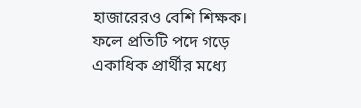হাজারেরও বেশি শিক্ষক। ফলে প্রতিটি পদে গড়ে একাধিক প্রার্থীর মধ্যে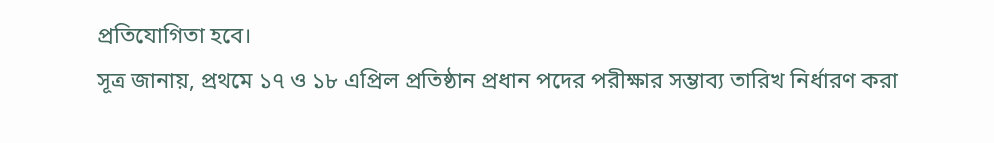প্রতিযোগিতা হবে।
সূত্র জানায়, প্রথমে ১৭ ও ১৮ এপ্রিল প্রতিষ্ঠান প্রধান পদের পরীক্ষার সম্ভাব্য তারিখ নির্ধারণ করা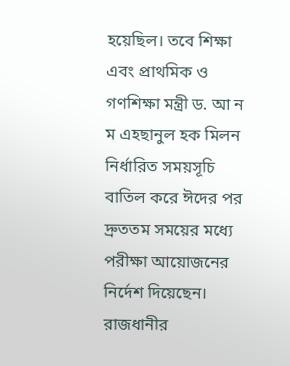হয়েছিল। তবে শিক্ষা এবং প্রাথমিক ও গণশিক্ষা মন্ত্রী ড. আ ন ম এহছানুল হক মিলন নির্ধারিত সময়সূচি বাতিল করে ঈদের পর দ্রুততম সময়ের মধ্যে পরীক্ষা আয়োজনের নির্দেশ দিয়েছেন। রাজধানীর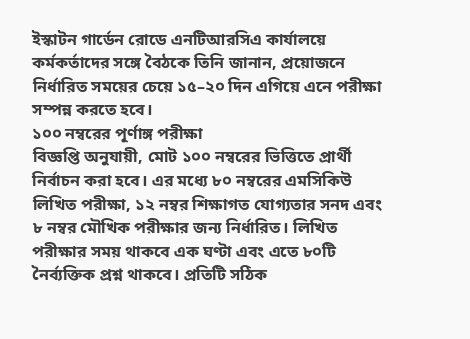ইস্কাটন গার্ডেন রোডে এনটিআরসিএ কার্যালয়ে কর্মকর্তাদের সঙ্গে বৈঠকে তিনি জানান, প্রয়োজনে নির্ধারিত সময়ের চেয়ে ১৫–২০ দিন এগিয়ে এনে পরীক্ষা সম্পন্ন করতে হবে।
১০০ নম্বরের পূর্ণাঙ্গ পরীক্ষা
বিজ্ঞপ্তি অনুযায়ী, মোট ১০০ নম্বরের ভিত্তিতে প্রার্থী নির্বাচন করা হবে। এর মধ্যে ৮০ নম্বরের এমসিকিউ লিখিত পরীক্ষা, ১২ নম্বর শিক্ষাগত যোগ্যতার সনদ এবং ৮ নম্বর মৌখিক পরীক্ষার জন্য নির্ধারিত। লিখিত পরীক্ষার সময় থাকবে এক ঘণ্টা এবং এতে ৮০টি নৈর্ব্যক্তিক প্রশ্ন থাকবে। প্রতিটি সঠিক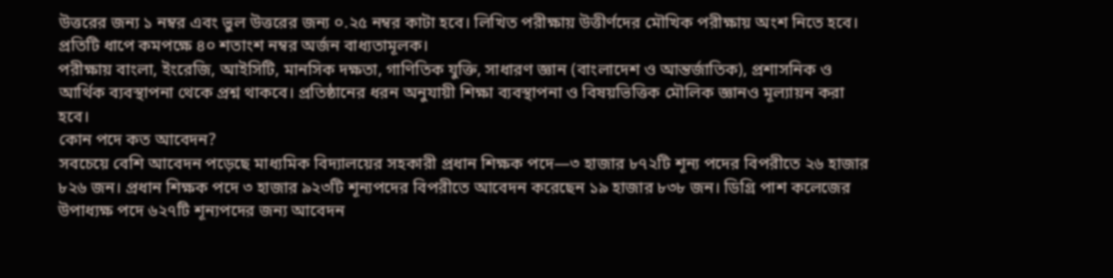উত্তরের জন্য ১ নম্বর এবং ভুল উত্তরের জন্য ০.২৫ নম্বর কাটা হবে। লিখিত পরীক্ষায় উত্তীর্ণদের মৌখিক পরীক্ষায় অংশ নিতে হবে। প্রতিটি ধাপে কমপক্ষে ৪০ শতাংশ নম্বর অর্জন বাধ্যতামূলক।
পরীক্ষায় বাংলা, ইংরেজি, আইসিটি, মানসিক দক্ষতা, গাণিতিক যুক্তি, সাধারণ জ্ঞান (বাংলাদেশ ও আন্তর্জাতিক), প্রশাসনিক ও আর্থিক ব্যবস্থাপনা থেকে প্রশ্ন থাকবে। প্রতিষ্ঠানের ধরন অনুযায়ী শিক্ষা ব্যবস্থাপনা ও বিষয়ভিত্তিক মৌলিক জ্ঞানও মূল্যায়ন করা হবে।
কোন পদে কত আবেদন?
সবচেয়ে বেশি আবেদন পড়েছে মাধ্যমিক বিদ্যালয়ের সহকারী প্রধান শিক্ষক পদে—৩ হাজার ৮৭২টি শূন্য পদের বিপরীতে ২৬ হাজার ৮২৬ জন। প্রধান শিক্ষক পদে ৩ হাজার ৯২৩টি শূন্যপদের বিপরীতে আবেদন করেছেন ১৯ হাজার ৮৩৮ জন। ডিগ্রি পাশ কলেজের উপাধ্যক্ষ পদে ৬২৭টি শূন্যপদের জন্য আবেদন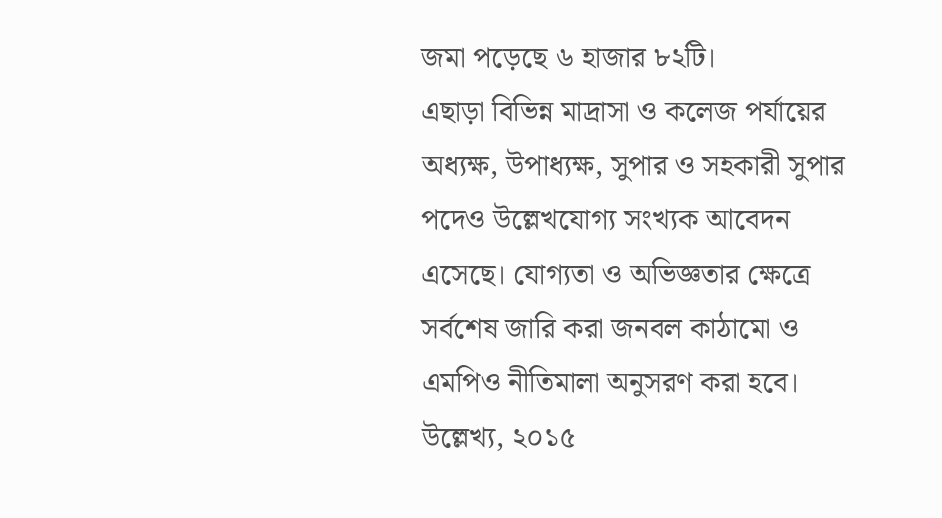জমা পড়েছে ৬ হাজার ৮২টি।
এছাড়া বিভিন্ন মাদ্রাসা ও কলেজ পর্যায়ের অধ্যক্ষ, উপাধ্যক্ষ, সুপার ও সহকারী সুপার পদেও উল্লেখযোগ্য সংখ্যক আবেদন এসেছে। যোগ্যতা ও অভিজ্ঞতার ক্ষেত্রে সর্বশেষ জারি করা জনবল কাঠামো ও এমপিও নীতিমালা অনুসরণ করা হবে।
উল্লেখ্য, ২০১৫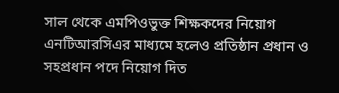সাল থেকে এমপিওভুক্ত শিক্ষকদের নিয়োগ এনটিআরসিএর মাধ্যমে হলেও প্রতিষ্ঠান প্রধান ও সহপ্রধান পদে নিয়োগ দিত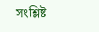সংশ্লিষ্ট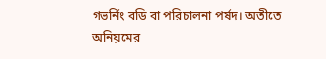গভর্নিং বডি বা পরিচালনা পর্ষদ। অতীতে অনিয়মের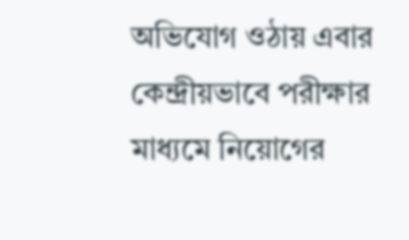অভিযোগ ওঠায় এবার কেন্দ্রীয়ভাবে পরীক্ষার মাধ্যমে নিয়োগের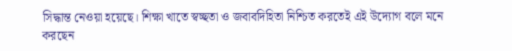সিদ্ধান্ত নেওয়া হয়েছে। শিক্ষা খাতে স্বচ্ছতা ও জবাবদিহিতা নিশ্চিত করতেই এই উদ্যোগ বলে মনে করছেন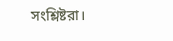সংশ্লিষ্টরা।